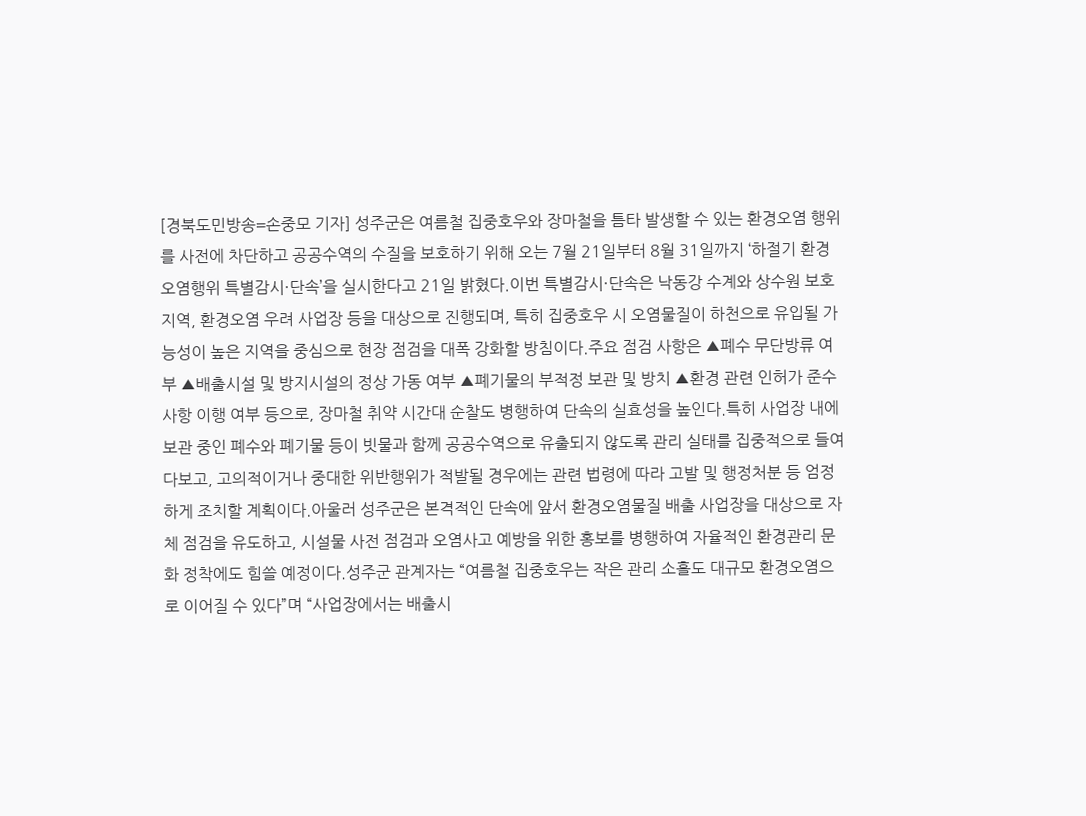[경북도민방송=손중모 기자] 성주군은 여름철 집중호우와 장마철을 틈타 발생할 수 있는 환경오염 행위를 사전에 차단하고 공공수역의 수질을 보호하기 위해 오는 7월 21일부터 8월 31일까지 ‘하절기 환경오염행위 특별감시·단속’을 실시한다고 21일 밝혔다.이번 특별감시·단속은 낙동강 수계와 상수원 보호지역, 환경오염 우려 사업장 등을 대상으로 진행되며, 특히 집중호우 시 오염물질이 하천으로 유입될 가능성이 높은 지역을 중심으로 현장 점검을 대폭 강화할 방침이다.주요 점검 사항은 ▲폐수 무단방류 여부 ▲배출시설 및 방지시설의 정상 가동 여부 ▲폐기물의 부적정 보관 및 방치 ▲환경 관련 인허가 준수사항 이행 여부 등으로, 장마철 취약 시간대 순찰도 병행하여 단속의 실효성을 높인다.특히 사업장 내에 보관 중인 폐수와 폐기물 등이 빗물과 함께 공공수역으로 유출되지 않도록 관리 실태를 집중적으로 들여다보고, 고의적이거나 중대한 위반행위가 적발될 경우에는 관련 법령에 따라 고발 및 행정처분 등 엄정하게 조치할 계획이다.아울러 성주군은 본격적인 단속에 앞서 환경오염물질 배출 사업장을 대상으로 자체 점검을 유도하고, 시설물 사전 점검과 오염사고 예방을 위한 홍보를 병행하여 자율적인 환경관리 문화 정착에도 힘쓸 예정이다.성주군 관계자는 “여름철 집중호우는 작은 관리 소홀도 대규모 환경오염으로 이어질 수 있다”며 “사업장에서는 배출시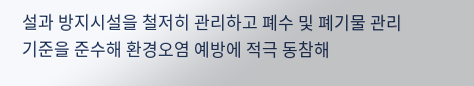설과 방지시설을 철저히 관리하고 폐수 및 폐기물 관리기준을 준수해 환경오염 예방에 적극 동참해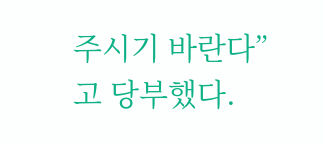주시기 바란다”고 당부했다.